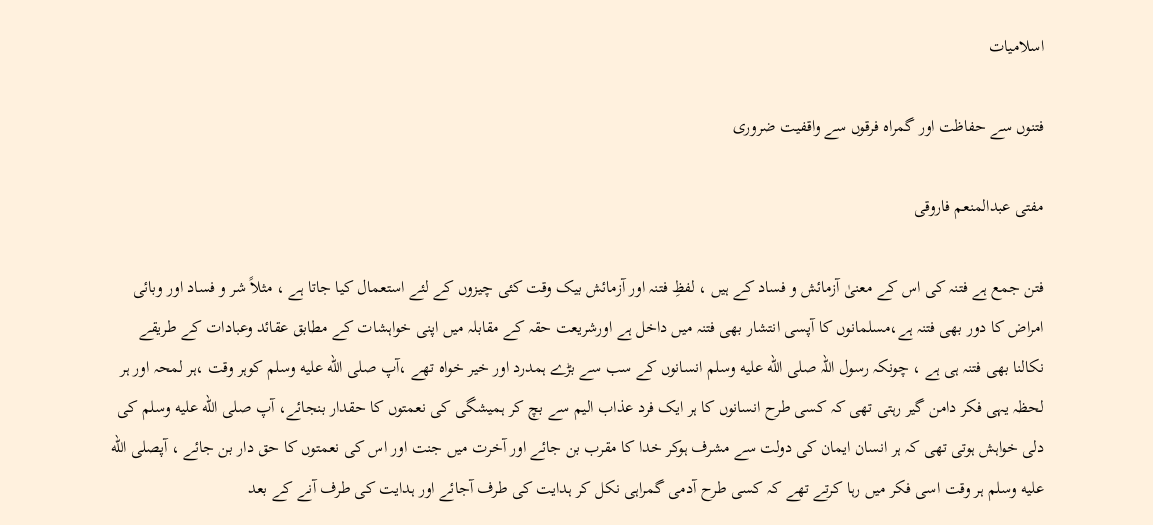اسلامیات

فتنوں سے حفاظت اور گمراہ فرقوں سے واقفیت ضروری

مفتی عبدالمنعم فاروقی

فتن جمع ہے فتنہ کی اس کے معنیٰ آزمائش و فساد کے ہیں ، لفظِ فتنہ اور آزمائش بیک وقت کئی چیزوں کے لئے استعمال کیا جاتا ہے ، مثلاً شر و فساد اور وبائی امراض کا دور بھی فتنہ ہے،مسلمانوں کا آپسی انتشار بھی فتنہ میں داخل ہے اورشریعت حقہ کے مقابلہ میں اپنی خواہشات کے مطابق عقائد وعبادات کے طریقے نکالنا بھی فتنہ ہی ہے ، چونکہ رسول اللہ صلى الله عليه وسلم انسانوں کے سب سے بڑے ہمدرد اور خیر خواہ تھے ،آپ صلى الله عليه وسلم کوہر وقت ،ہر لمحہ اور ہر لحظہ یہی فکر دامن گیر رہتی تھی کہ کسی طرح انسانوں کا ہر ایک فرد عذاب الیم سے بچ کر ہمیشگی کی نعمتوں کا حقدار بنجائے، آپ صلى الله عليه وسلم کی دلی خواہش ہوتی تھی کہ ہر انسان ایمان کی دولت سے مشرف ہوکر خدا کا مقرب بن جائے اور آخرت میں جنت اور اس کی نعمتوں کا حق دار بن جائے ، آپصلى الله عليه وسلم ہر وقت اسی فکر میں رہا کرتے تھے کہ کسی طرح آدمی گمراہی نکل کر ہدایت کی طرف آجائے اور ہدایت کی طرف آنے کے بعد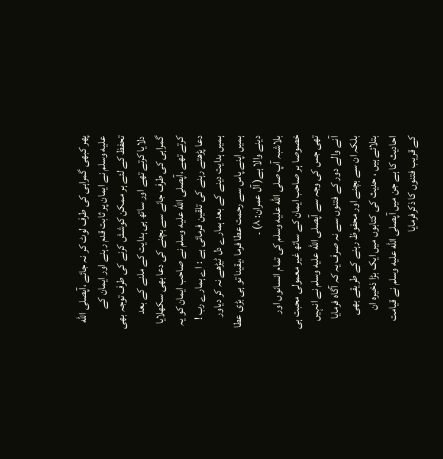پھر کبھی گمراہی کی طرف لوٹ کر نہ جائے ،آپصلى الله عليه وسلم نے ایمان پر ثابت قدم رہنے اور ایمان کے تحفظ کے لئے ہر ممکن کوشش کرنے کی طرف توجہ بھی دلایا کرتے تھے اور ساتھ ہی ہدایت کے ملنے کے بعد گمراہی کی طرف جانے سے بچنے کی دعا بھی سکھلایا کرتے تھے ،آپصلى الله عليه وسلم نے صاحب ایمان کو یہ دعا پڑھتے رہنے کی تلقین فرمائی ہے : اے ہمارے رب ! ہمیں ہدایت دینے کے بعد ہمارے دل ٹیڑھے نہ کر دیاور ہمیں اپنے پاس سے رحمت عطا فرما ،یقینا تو ہی بڑی عطا دینے والا ہے( آل عمران: ۸) ۔
بلاشبہ آپ صلى الله عليه وسلم کی تمام انسانوں اور خصوصا ہر صاحب ایمان کے ساتھ غیر معمولی محبت ہی تھی جس کی وجہ سے آپصلى الله عليه وسلم نے انہیں آنے والے دور کے فتنوں سے نہ صرف یہ کہ آگاہ فرمایا بلکہ ان سے بچنے اور محفوظ رہنے کے طریقے بھی بتلائے ہیں ، حدیث کی کتابوں میں ایک بڑا ذخیرہ ان احادیث کا ہے جن میں آپصلى الله عليه وسلم نے قیامت کے قریب فتنوں کا ذکرفرمایا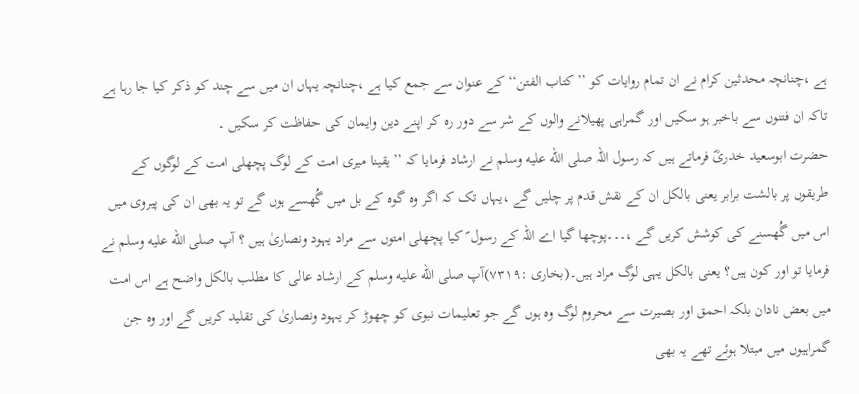ہے ،چنانچہ محدثین کرام نے ان تمام روایات کو ’’کتاب الفتن‘‘ کے عنوان سے جمع کیا ہے ،چنانچہ یہاں ان میں سے چند کو ذکر کیا جا رہا ہے تاکہ ان فتنوں سے باخبر ہو سکیں اور گمراہی پھیلانے والوں کے شر سے دور رہ کر اپنے دین وایمان کی حفاظت کر سکیں ۔
حضرت ابوسعید خدریؓ فرماتے ہیں کہ رسول اللہ صلى الله عليه وسلم نے ارشاد فرمایا کہ ’’یقینا میری امت کے لوگ پچھلی امت کے لوگوں کے طریقوں پر بالشت برابر یعنی بالکل ان کے نقش قدم پر چلیں گے ،یہاں تک کہ اگر وہ گوہ کے بل میں گُھسے ہوں گے تو یہ بھی ان کی پیروی میں اس میں گُھسنے کی کوشش کریں گے ،۔۔۔پوچھا گیا اے اللہ کے رسول ؐ کیا پچھلی امتوں سے مراد یہود ونصاریٰ ہیں ؟ آپ صلى الله عليه وسلم نے فرمایا تو اور کون ہیں؟ یعنی بالکل یہی لوگ مراد ہیں۔(بخاری :۷۳۱۹)آپ صلى الله عليه وسلم کے ارشاد عالی کا مطلب بالکل واضح ہے اس امت میں بعض نادان بلکہ احمق اور بصیرت سے محروم لوگ وہ ہوں گے جو تعلیمات نبوی کو چھوڑ کر یہود ونصاریٰ کی تقلید کریں گے اور وہ جن گمراہیوں میں مبتلا ہوئے تھے یہ بھی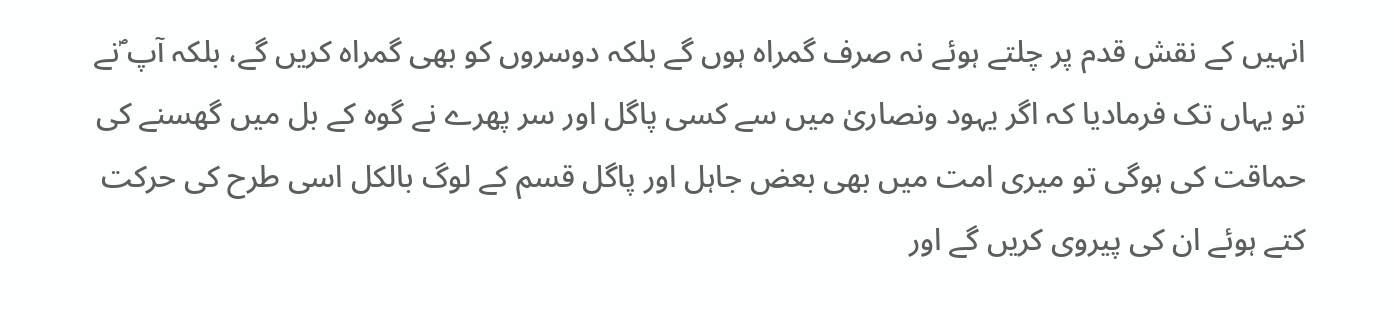انہیں کے نقش قدم پر چلتے ہوئے نہ صرف گمراہ ہوں گے بلکہ دوسروں کو بھی گمراہ کریں گے، بلکہ آپ ؐنے تو یہاں تک فرمادیا کہ اگر یہود ونصاریٰ میں سے کسی پاگل اور سر پھرے نے گوہ کے بل میں گھسنے کی حماقت کی ہوگی تو میری امت میں بھی بعض جاہل اور پاگل قسم کے لوگ بالکل اسی طرح کی حرکت کتے ہوئے ان کی پیروی کریں گے اور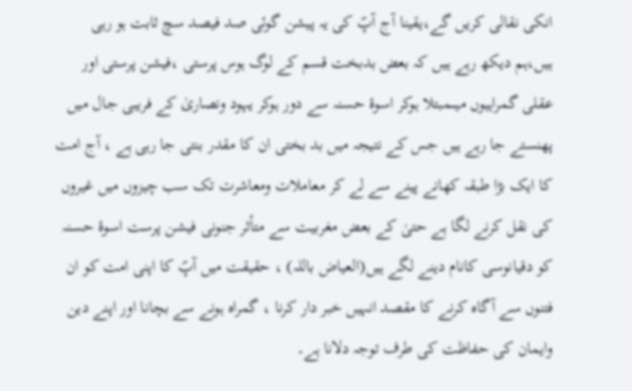انکی نقالی کریں گے،یقینا آج آپؐ کی یہ پیشن گوئی صد فیصد سچ ثابت ہو رہی ہیں،ہم دیکھ رہے ہیں کہ بعض بدبخت قسم کے لوگ ہوس پرستی ،فیشن پرستی اور عقلی گمراہیوں میںمبتلا ہوکر اسوۂ حسنہ سے دور ہوکر یہود ونصاریٰ کے فریبی جال میں پھنستے جا رہے ہیں جس کے نتیجہ میں بد بختی ان کا مقدر بنتی جا رہی ہے ، آج امت کا ایک بڑا طبقہ کھانے پینے سے لے کر معاملات ومعاشرت تک سب چیزوں میں غیروں کی نقل کرنے لگا ہے حتیٰ کے بعض مغربیت سے متأثر جنونی فیشن پرست اسوۂ حسنہ کو دقیانوسی کانام دینے لگے ہیں(العیاض باللہ) ، حقیقت میں آپؐ کا اپنی امت کو ان فتنوں سے آگاہ کرنے کا مقصد انہیں خبر دار کرنا ، گمراہ ہونے سے بچانا اور اپنے دین وایمان کی حفاظت کی طرف توجہ دلانا ہے۔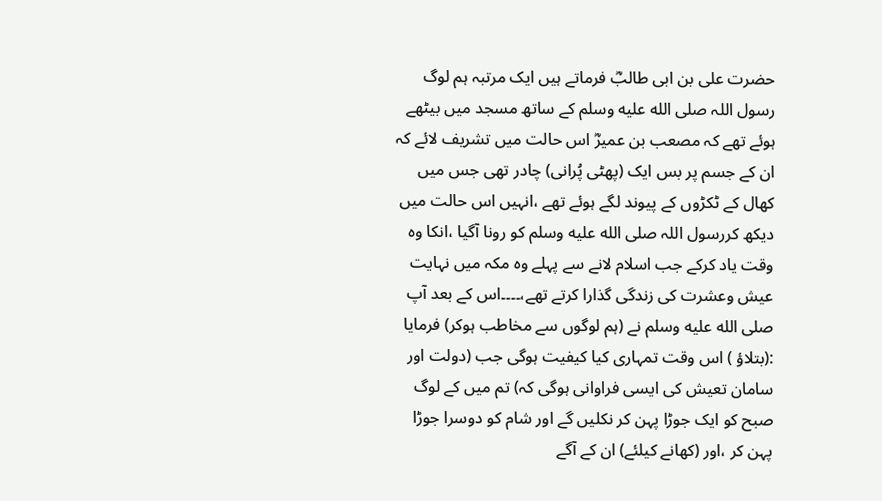حضرت علی بن ابی طالبؓ فرماتے ہیں ایک مرتبہ ہم لوگ رسول اللہ صلى الله عليه وسلم کے ساتھ مسجد میں بیٹھے ہوئے تھے کہ مصعب بن عمیرؓ اس حالت میں تشریف لائے کہ ان کے جسم پر بس ایک (پھٹی پُرانی) چادر تھی جس میں کھال کے ٹکڑوں کے پیوند لگے ہوئے تھے ،انہیں اس حالت میں دیکھ کررسول اللہ صلى الله عليه وسلم کو رونا آگیا ،انکا وہ وقت یاد کرکے جب اسلام لانے سے پہلے وہ مکہ میں نہایت عیش وعشرت کی زندگی گذارا کرتے تھے،۔۔۔۔اس کے بعد آپ صلى الله عليه وسلم نے (ہم لوگوں سے مخاطب ہوکر) فرمایا :(بتلاؤ ) اس وقت تمہاری کیا کیفیت ہوگی جب (دولت اور سامان تعیش کی ایسی فراوانی ہوگی کہ) تم میں کے لوگ صبح کو ایک جوڑا پہن کر نکلیں گے اور شام کو دوسرا جوڑا پہن کر ،اور (کھانے کیلئے) ان کے آگے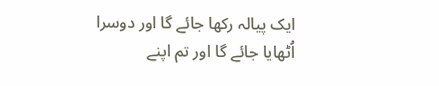ایک پیالہ رکھا جائے گا اور دوسرا اُٹھایا جائے گا اور تم اپنے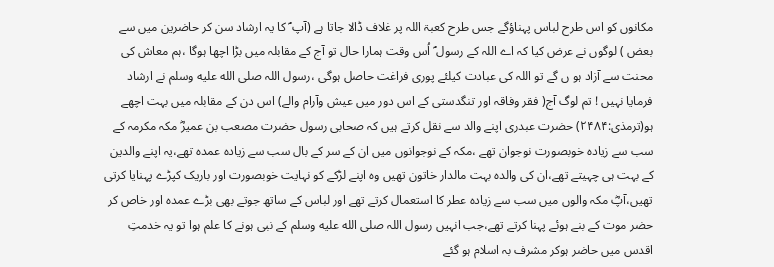مکانوں کو اس طرح لباس پہناؤگے جس طرح کعبۃ اللہ پر غلاف ڈالا جاتا ہے (آپ ؐ کا یہ ارشاد سن کر حاضرین میں سے بعض ) لوگوں نے عرض کیا کہ اے اللہ کے رسول ؐ اُس وقت ہمارا حال تو آج کے مقابلہ میں بڑا اچھا ہوگا ،ہم معاش کی محنت سے آزاد ہو ں گے تو اللہ کی عبادت کیلئے پوری فراغت حاصل ہوگی ،رسول اللہ صلى الله عليه وسلم نے ارشاد فرمایا نہیں ! تم لوگ آج( فقر وفاقہ اور تنگدستی کے اس دور میں عیش وآرام والے) اس دن کے مقابلہ میں بہت اچھے ہو(ترمذی:۲۴۸۴) حضرت عبدری اپنے والد سے نقل کرتے ہیں کہ صحابی رسول حضرت مصعب بن عمیرؓ مکہ مکرمہ کے سب سے زیادہ خوبصورت نوجوان تھے ،مکہ کے نوجوانوں میں ان کے سر کے بال سب سے زیادہ عمدہ تھے،یہ اپنے والدین کے بہت ہی چہیتے تھے،ان کی والدہ بہت مالدار خاتون تھیں وہ اپنے لڑکے کو نہایت خوبصورت اور باریک کپڑے پہنایا کرتی تھیں،آپؓ مکہ والوں میں سب سے زیادہ عطر کا استعمال کرتے تھے اور لباس کے ساتھ جوتے بھی بڑے عمدہ اور خاص کر حضر موت کے بنے ہوئے پہنا کرتے تھے،جب انہیں رسول اللہ صلى الله عليه وسلم کے نبی ہونے کا علم ہوا تو یہ خدمتِ اقدس میں حاضر ہوکر مشرف بہ اسلام ہو گئے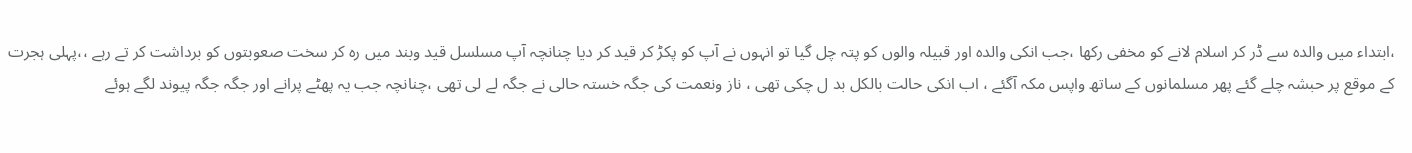،ابتداء میں والدہ سے ڈر کر اسلام لانے کو مخفی رکھا ،جب انکی والدہ اور قبیلہ والوں کو پتہ چل گیا تو انہوں نے آپ کو پکڑ کر قید کر دیا چنانچہ آپ مسلسل قید وبند میں رہ کر سخت صعوبتوں کو برداشت کر تے رہے ،،پہلی ہجرت کے موقع پر حبشہ چلے گئے پھر مسلمانوں کے ساتھ واپس مکہ آگئے ، اب انکی حالت بالکل بد ل چکی تھی ، ناز ونعمت کی جگہ خستہ حالی نے جگہ لے لی تھی ،چنانچہ جب یہ پھٹے پرانے اور جگہ جگہ پیوند لگے ہوئے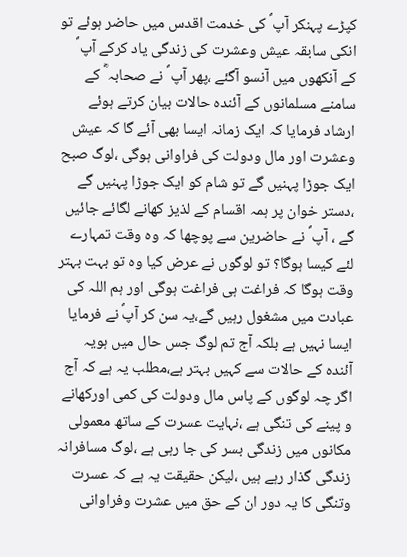کپڑے پہنکر آپ ؐ کی خدمت اقدس میں حاضر ہوئے تو انکی سابقہ عیش وعشرت کی زندگی یاد کرکے آپ ؐ کے آنکھوں میں آنسو آگئے ،پھر آپ ؐ نے صحابہ ؓ کے سامنے مسلمانوں کے آئندہ حالات بیان کرتے ہوئے ارشاد فرمایا کہ ایک زمانہ ایسا بھی آئے گا کہ عیش وعشرت اور مال ودولت کی فراوانی ہوگی ،لوگ صبح ایک جوڑا پہنیں گے تو شام کو ایک جوڑا پہنیں گے ،دستر خوان پر ہمہ اقسام کے لذیز کھانے لگائے جائیں گے ، آپ ؐ نے حاضرین سے پوچھا کہ وہ وقت تمہارے لئے کیسا ہوگا؟ تو لوگوں نے عرض کیا وہ تو بہت بہتر وقت ہوگا کہ فراغت ہی فراغت ہوگی اور ہم اللہ کی عبادت میں مشغول رہیں گے،یہ سن کر آپؐ نے فرمایا ایسا نہیں ہے بلکہ آج تم لوگ جس حال میں ہویہ آئندہ کے حالات سے کہیں بہتر ہے،مطلب یہ ہے کہ آج اگر چہ لوگوں کے پاس مال ودولت کی کمی اورکھانے و پینے کی تنگی ہے ،نہایت عسرت کے ساتھ معمولی مکانوں میں زندگی بسر کی جا رہی ہے ،لوگ مسافرانہ زندگی گذار رہے ہیں ،لیکن حقیقت یہ ہے کہ عسرت وتنگی کا یہ دور ان کے حق میں عشرت وفراوانی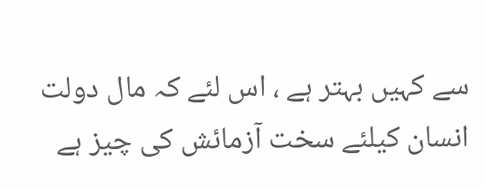سے کہیں بہتر ہے ، اس لئے کہ مال دولت انسان کیلئے سخت آزمائش کی چیز ہے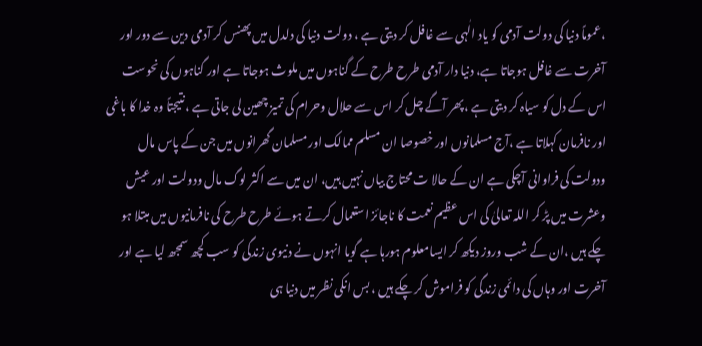،عموماً دنیا کی دولت آدمی کو یاد الٰہی سے غافل کر دیتی ہے ، دولت دنیا کی دلدل میں پھنس کر آدمی دین سے دور اور آخرت سے غافل ہوجاتا ہے، دنیا دار آدمی طرح طرح کے گناہوں میں ملوث ہوجاتا ہے اور گناہوں کی نحوست اس کے دل کو سیاہ کر دیتی ہے ،پھر آگے چل کر اس سے حلال وحرام کی تمیز چھین لی جاتی ہے ،نتیجتاً وہ خدا کا باغی اور نافرمان کہلاتا ہے ،آج مسلمانوں اور خصوصا ان مسلم ممالک اور مسلمان گھرانوں میں جن کے پاس مال ودولت کی فراوانی آچکی ہے ان کے حالا ت محتاج بیاں نہیں ہیں، ان میں سے اکثر لوگ مال ودولت اور عیش وعشرت میں پڑ کر اللہ تعالیٰ کی اس عظیم نعمت کا ناجائز استعمال کرتے ہوئے طرح طرح کی نافرمانیوں میں مبتلا ہو چکے ہیں ،ان کے شب وروز دیکھ کر ایسامعلوم ہورہا ہے گویا انہوں نے دنیوی زندگی کو سب کچھ سمجھ لیا ہے اور آخرت اور وہاں کی دائمی زندگی کو فراموش کر چکے ہیں ، بس انکی نظر میں دنیا ہی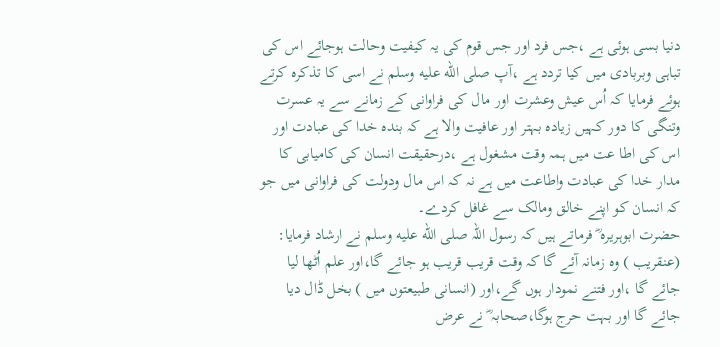دنیا بسی ہوئی ہے ،جس فرد اور جس قوم کی یہ کیفیت وحالت ہوجائے اس کی تباہی وبربادی میں کیا تردد ہے ،آپ صلى الله عليه وسلم نے اسی کا تذکرہ کرتے ہوئے فرمایا کہ اُس عیش وعشرت اور مال کی فراوانی کے زمانے سے یہ عسرت وتنگی کا دور کہیں زیادہ بہتر اور عافیت والا ہے کہ بندہ خدا کی عبادت اور اس کی اطا عت میں ہمہ وقت مشغول ہے ،درحقیقت انسان کی کامیابی کا مدار خدا کی عبادت واطاعت میں ہے نہ کہ اس مال ودولت کی فراوانی میں جو کہ انسان کو اپنے خالق ومالک سے غافل کردے۔
حضرت ابوہریرہ ؓ فرماتے ہیں کہ رسول اللہ صلى الله عليه وسلم نے ارشاد فرمایا: (عنقریب ) وہ زمانہ آئے گا کہ وقت قریب قریب ہو جائے گا،اور علم اُٹھا لیا جائے گا ،اور فتنے نمودار ہوں گے،اور (انسانی طبیعتوں میں ) بخل ڈال دیا جائے گا اور بہت حرج ہوگا،صحابہ ؓ نے عرض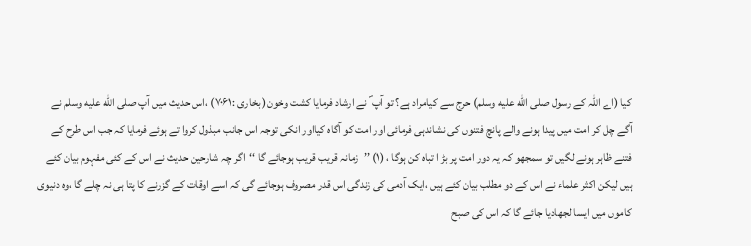کیا (اے اللہ کے رسول صلى الله عليه وسلم) حرج سے کیامراد ہے؟ تو آپ ؐ نے ارشاد فرمایا کشت وخون( بخاری :۷۰۶۱) ،اس حدیث میں آپ صلى الله عليه وسلم نے آگے چل کر امت میں پیدا ہونے والے پانچ فتنوں کی نشاندہی فرمائی اور امت کو آگاہ کیااور انکی توجہ اس جانب مبذول کروا تے ہوئے فرمایا کہ جب اس طرح کے فتنے ظاہر ہونے لگیں تو سمجھو کہ یہ دور امت پر بڑ ا تباہ کن ہوگا ، (۱) ’’زمانہ قریب قریب ہوجائے گا ‘‘اگر چہ شارحین حدیث نے اس کے کئی مفہوم بیان کئے ہیں لیکن اکثر علماء نے اس کے دو مطلب بیان کئے ہیں ،ایک آدمی کی زندگی اس قدر مصروف ہوجائے گی کہ اسے اوقات کے گزرنے کا پتا ہی نہ چلے گا ،وہ دنیوی کاموں میں ایسا لجھادیا جائے گا کہ اس کی صبح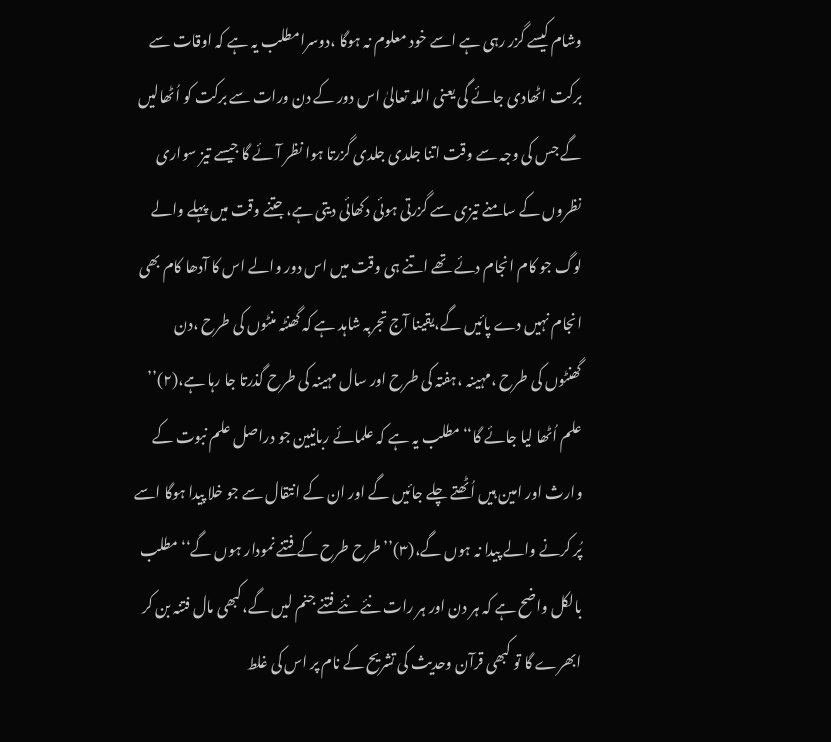وشام کیسے گزر رہی ہے اسے خود معلوم نہ ہوگا ،دوسرامطلب یہ ہے کہ اوقات سے برکت اٹھادی جائے گی یعنی اللہ تعالیٰ اس دور کے دن ورات سے برکت کو اُٹھالیں گے جس کی وجہ سے وقت اتنا جلدی جلدی گزرتا ہوا نظر آئے گا جیسے تیز سواری نظروں کے سامنے تیزی سے گزرتی ہوئی دکھائی دیتی ہے، جتنے وقت میں پہلے والے لوگ جو کام انجام دئے تھے اتنے ہی وقت میں اس دور والے اس کا آدھا کام بھی انجام نہیں دے پائیں گے،یقینا آج تجربہ شاہد ہے کہ گھنٹہ منٹوں کی طرح ،دن گھنٹوں کی طرح ،مہینہ ،ہفتہ کی طرح اور سال مہینہ کی طرح گذرتا جا رہا ہے،(۲)’’ علم اُٹھا لیا جائے گا‘‘مطلب یہ ہے کہ علمائے ربانیین جو دراصل علم نبوت کے وارث اور امین ہیں اُٹھتے چلے جائیں گے اور ان کے انتقال سے جو خلا پیدا ہوگا اسے پُر کرنے والے پیدا نہ ہوں گے،(۳)’’ طرح طرح کے فتنے نمودار ہوں گے‘‘مطلب بالکل واضح ہے کہ ہر دن اور ہر رات نئے نئے فتنے جنم لیں گے،کبھی مال فتنہ بن کر ابھرے گا تو کبھی قرآن وحدیث کی تشریح کے نام پر اس کی غلط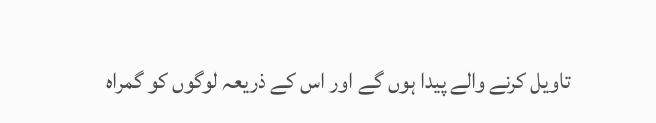تاویل کرنے والے پیدا ہوں گے اور اس کے ذریعہ لوگوں کو گمراہ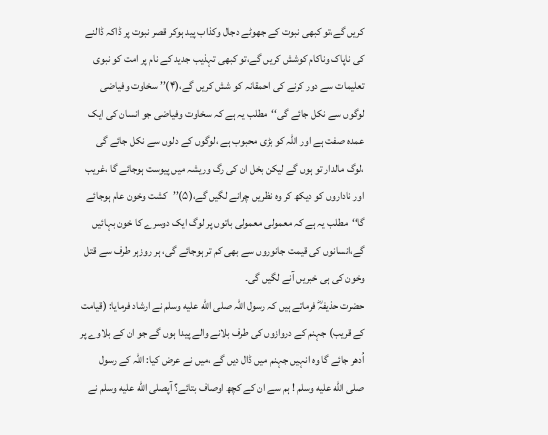کریں گے،تو کبھی نبوت کے جھوٹے دجال وکذاب پید ہوکر قصر نبوت پر ڈاکہ ڈالنے کی ناپاک وناکام کوشش کریں گے،تو کبھی تہذیب جدید کے نام پر امت کو نبوی تعلیمات سے دور کرنے کی احمقانہ کو شش کریں گے،(۴)’’ سخاوت وفیاضی لوگوں سے نکل جائے گی‘‘مطلب یہ ہے کہ سخاوت وفیاضی جو انسان کی ایک عمدہ صفت ہے اور اللہ کو بڑی محبوب ہے ،لوگوں کے دلوں سے نکل جائے گی ،لوگ مالدار تو ہوں گے لیکن بخل ان کی رگ وریشہ میں پیوست ہوجائے گا ،غریب اور ناداروں کو دیکھ کر وہ نظریں چرانے لگیں گے،(۵)’’کشت وخون عام ہوجائے گا‘‘مطلب یہ ہے کہ معمولی معمولی باتوں پر لوگ ایک دوسرے کا خون بہائیں گے،انسانوں کی قیمت جانوروں سے بھی کم تر ہوجائے گی، ہر روزہر طرف سے قتل وخون کی ہی خبریں آنے لگیں گی۔
حضرت حذیفہؓ فرماتے ہیں کہ رسول اللہ صلى الله عليه وسلم نے ارشاد فرمایا: (قیامت کے قریب) جہنم کے دروازوں کی طرف بلانے والے پیدا ہوں گے جو ان کے بلاوے پر اُدھر جائے گا وہ انہیں جہنم میں ڈال دیں گے ،میں نے عرض کیا: اللہ کے رسول صلى الله عليه وسلم ! ہم سے ان کے کچھ اوصاف بتائے؟ آپصلى الله عليه وسلم نے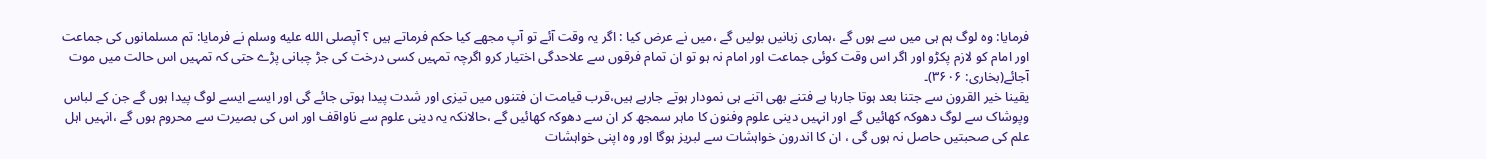فرمایا: وہ لوگ ہم ہی میں سے ہوں گے ،ہماری زبانیں بولیں گے ،میں نے عرض کیا : اگر یہ وقت آئے تو آپ مجھے کیا حکم فرماتے ہیں ؟ آپصلى الله عليه وسلم نے فرمایا: تم مسلمانوں کی جماعت اور امام کو لازم پکڑو اور اگر اس وقت کوئی جماعت اور امام نہ ہو تو ان تمام فرقوں سے علاحدگی اختیار کرو اگرچہ تمہیں کسی درخت کی جڑ چبانی پڑے حتی کہ تمہیں اس حالت میں موت آجائے(بخاری: ۳۶۰۶)۔
یقینا خیر القرون سے جتنا بعد ہوتا جارہا ہے فتنے بھی اتنے ہی نمودار ہوتے جارہے ہیں،قرب قیامت ان فتنوں میں تیزی اور شدت پیدا ہوتی جائے گی اور ایسے ایسے لوگ پیدا ہوں گے جن کے لباس وپوشاک سے لوگ دھوکہ کھائیں گے اور انہیں دینی علوم وفنون کا ماہر سمجھ کر ان سے دھوکہ کھائیں گے ،حالانکہ یہ دینی علوم سے ناواقف اور اس کی بصیرت سے محروم ہوں گے ،انہیں اہل علم کی صحبتیں حاصل نہ ہوں گی ، ان کا اندرون خواہشات سے لبریز ہوگا اور وہ اپنی خواہشات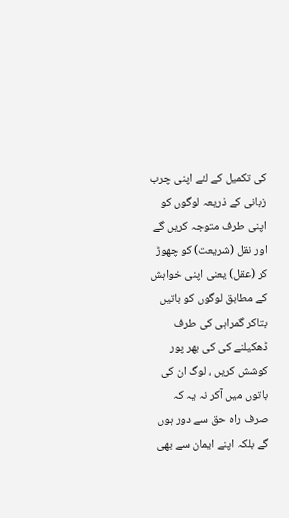کی تکمیل کے لئے اپنی چرب زبانی کے ذریعہ لوگوں کو اپنی طرف متوجہ کریں گے اور نقل (شریعت) کو چھوڑ کر (عقل) یعنی اپنی خواہش کے مطابق لوگوں کو باتیں بتاکر گمراہی کی طرف ڈھکیلنے کی کی بھر پور کوشش کریں ، لوگ ان کی باتوں میں آکر نہ یہ کہ صرف راہ حق سے دور ہوں گے بلکہ اپنے ایمان سے بھی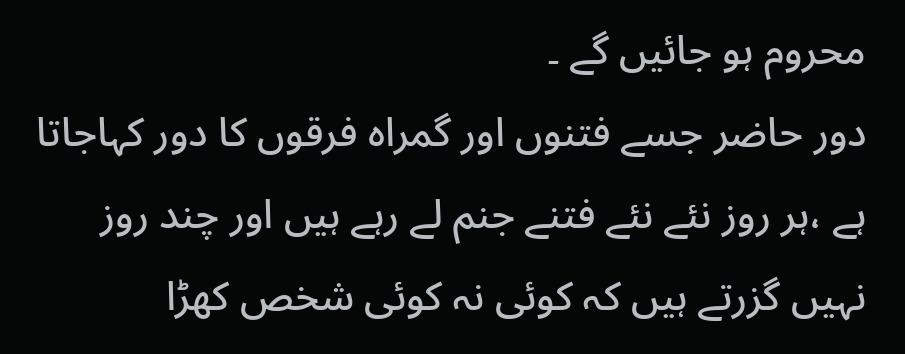محروم ہو جائیں گے ۔
دور حاضر جسے فتنوں اور گمراہ فرقوں کا دور کہاجاتا ہے ،ہر روز نئے نئے فتنے جنم لے رہے ہیں اور چند روز نہیں گزرتے ہیں کہ کوئی نہ کوئی شخص کھڑا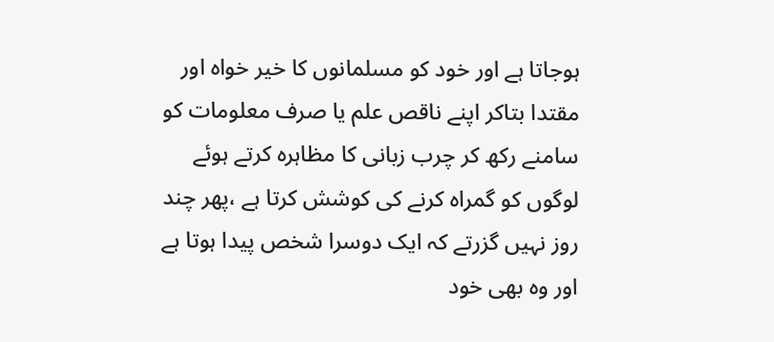ہوجاتا ہے اور خود کو مسلمانوں کا خیر خواہ اور مقتدا بتاکر اپنے ناقص علم یا صرف معلومات کو سامنے رکھ کر چرب زبانی کا مظاہرہ کرتے ہوئے لوگوں کو گمراہ کرنے کی کوشش کرتا ہے ،پھر چند روز نہیں گزرتے کہ ایک دوسرا شخص پیدا ہوتا ہے اور وہ بھی خود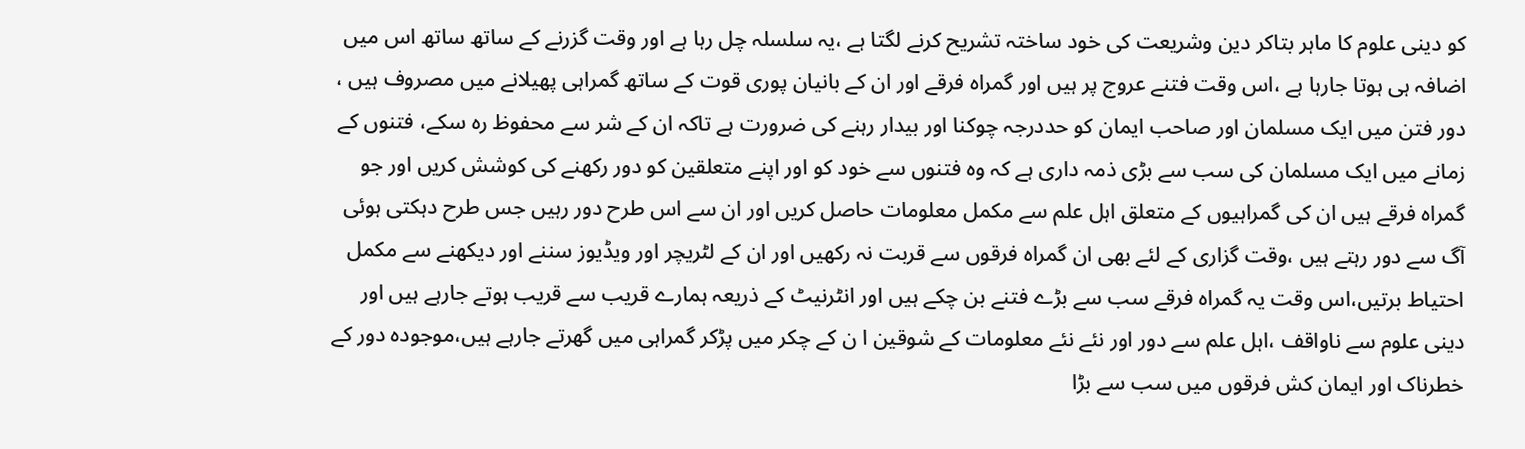کو دینی علوم کا ماہر بتاکر دین وشریعت کی خود ساختہ تشریح کرنے لگتا ہے ،یہ سلسلہ چل رہا ہے اور وقت گزرنے کے ساتھ ساتھ اس میں اضافہ ہی ہوتا جارہا ہے ،اس وقت فتنے عروج پر ہیں اور گمراہ فرقے اور ان کے بانیان پوری قوت کے ساتھ گمراہی پھیلانے میں مصروف ہیں ، دور فتن میں ایک مسلمان اور صاحب ایمان کو حددرجہ چوکنا اور بیدار رہنے کی ضرورت ہے تاکہ ان کے شر سے محفوظ رہ سکے، فتنوں کے زمانے میں ایک مسلمان کی سب سے بڑی ذمہ داری ہے کہ وہ فتنوں سے خود کو اور اپنے متعلقین کو دور رکھنے کی کوشش کریں اور جو گمراہ فرقے ہیں ان کی گمراہیوں کے متعلق اہل علم سے مکمل معلومات حاصل کریں اور ان سے اس طرح دور رہیں جس طرح دہکتی ہوئی آگ سے دور رہتے ہیں ،وقت گزاری کے لئے بھی ان گمراہ فرقوں سے قربت نہ رکھیں اور ان کے لٹریچر اور ویڈیوز سننے اور دیکھنے سے مکمل احتیاط برتیں،اس وقت یہ گمراہ فرقے سب سے بڑے فتنے بن چکے ہیں اور انٹرنیٹ کے ذریعہ ہمارے قریب سے قریب ہوتے جارہے ہیں اور دینی علوم سے ناواقف ،اہل علم سے دور اور نئے نئے معلومات کے شوقین ا ن کے چکر میں پڑکر گمراہی میں گھرتے جارہے ہیں،موجودہ دور کے خطرناک اور ایمان کش فرقوں میں سب سے بڑا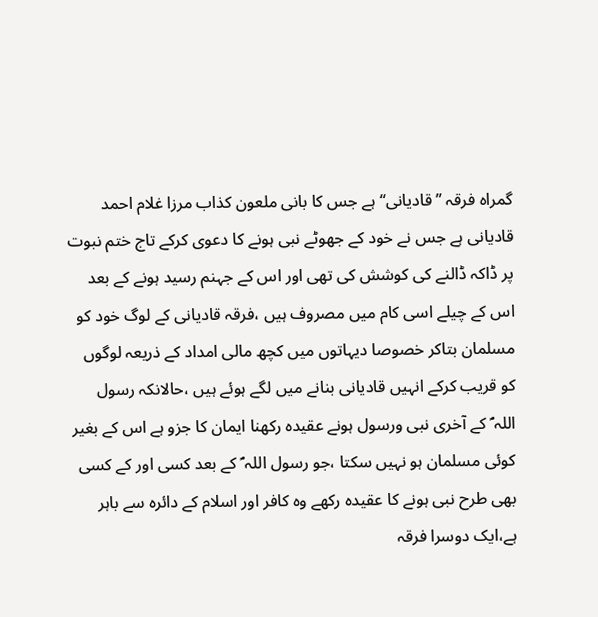گمراہ فرقہ ’’قادیانی‘‘ ہے جس کا بانی ملعون کذاب مرزا غلام احمد قادیانی ہے جس نے خود کے جھوٹے نبی ہونے کا دعوی کرکے تاج ختم نبوت پر ڈاکہ ڈالنے کی کوشش کی تھی اور اس کے جہنم رسید ہونے کے بعد اس کے چیلے اسی کام میں مصروف ہیں ،فرقہ قادیانی کے لوگ خود کو مسلمان بتاکر خصوصا دیہاتوں میں کچھ مالی امداد کے ذریعہ لوگوں کو قریب کرکے انہیں قادیانی بنانے میں لگے ہوئے ہیں ،حالانکہ رسول اللہ ؐ کے آخری نبی ورسول ہونے عقیدہ رکھنا ایمان کا جزو ہے اس کے بغیر کوئی مسلمان ہو نہیں سکتا ،جو رسول اللہ ؐ کے بعد کسی اور کے کسی بھی طرح نبی ہونے کا عقیدہ رکھے وہ کافر اور اسلام کے دائرہ سے باہر ہے،ایک دوسرا فرقہ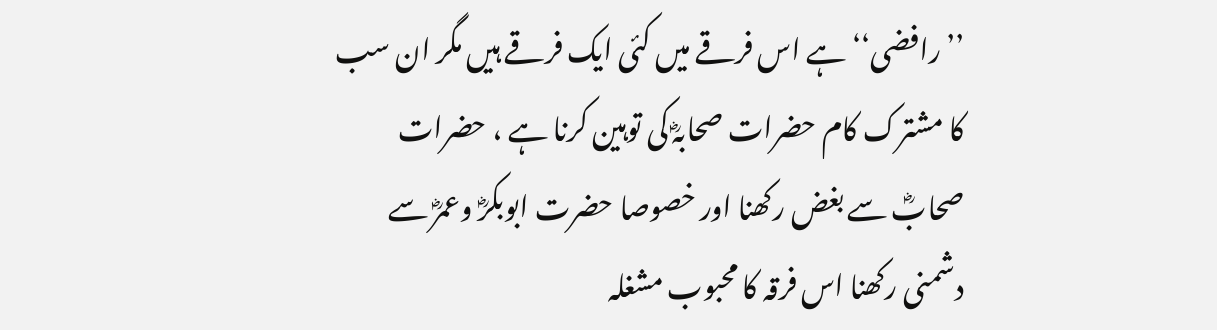’’رافضی‘‘ ہے اس فرقے میں کئی ایک فرقے ہیں مگر ان سب کا مشترک کام حضرات صحابہؓ کی توہین کرنا ہے ، حضرات صحابؓ سے بغض رکھنا اور خصوصا حضرت ابوبکرؓ وعمرؓ سے دشمنی رکھنا اس فرقہ کا محبوب مشغلہ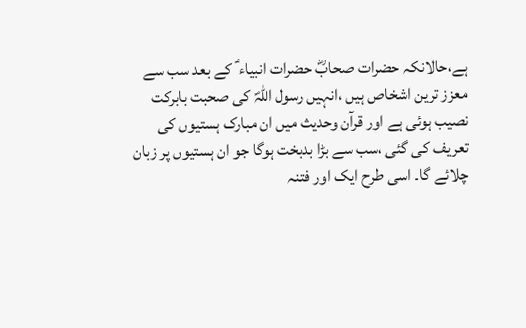ہے،حالانکہ حضرات صحابؓ حضرات انبیاء ؑ کے بعد سب سے معزز ترین اشخاص ہیں ،انہیں رسول اللہؐ کی صحبت بابرکت نصیب ہوئی ہے اور قرآن وحدیث میں ان مبارک ہستیوں کی تعریف کی گئی ،سب سے بڑا بدبخت ہوگا جو ان ہستیوں پر زبان چلائے گا۔ اسی طرح ایک اور فتنہ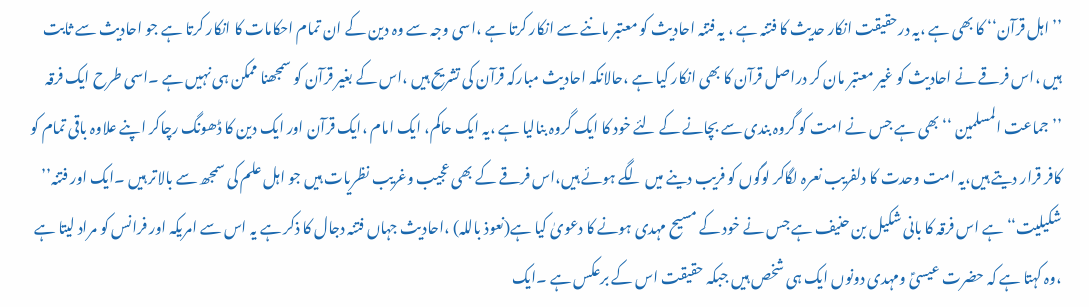’’ اہل قرآن‘‘ کا بھی ہے ،یہ درحقیقت انکار حدیث کا فتنہ ہے ، یہ فتنہ احادیث کو معتبر ماننے سے انکار کرتا ہے ،اسی وجہ سے وہ دین کے ان تمام احکامات کا انکار کرتا ہے جو احادیث سے ثابت ہیں ،اس فرقے نے احادیث کو غیر معتبر مان کر دراصل قرآن کا بھی انکار کیا ہے ،حالانکہ احادیث مبارکہ قرآن کی تشریح ہیں ،اس کے بغیر قرآن کو سمجھنا ممکن ہی نہیں ہے ۔اسی طرح ایک فرقہ ’’ جماعت المسلمین ‘‘ بھی ہے جس نے امت کو گروہ بندی سے بچانے کے لئے خود کا ایک گروہ بنالیا ہے ،یہ ایک حاکم، ایک امام ،ایک قرآن اور ایک دین کا ڈھونگ رچاکر اپنے علاوہ باقی تمام کو کافر قرار دیتے ہیں،یہ امت وحدت کا دلفریب نعرہ لگاکر لوگوں کو فریب دینے میں لگے ہوئے ہیں،اس فرقے کے بھی عجیب وغریب نظریات ہیں جو اہل علم کی سمجھ سے بالاتر ہیں ۔ایک اور فتنہ’’ شکیلیت‘‘ ہے اس فرقہ کا بانی شکیل بن حنیف ہے جس نے خود کے مسیح مہدی ہونے کا دعویٰ کیا ہے(نعوذ باللہ) ،احادیث جہاں فتنہ دجال کا ذکر ہے یہ اس سے امریکہ اور فرانس کو مراد لیتا ہے ،وہ کہتا ہے کہ حضرت عیسیؑ ومہدی دونوں ایک ہی شخص ہیں جبکہ حقیقت اس کے برعکس ہے ۔ایک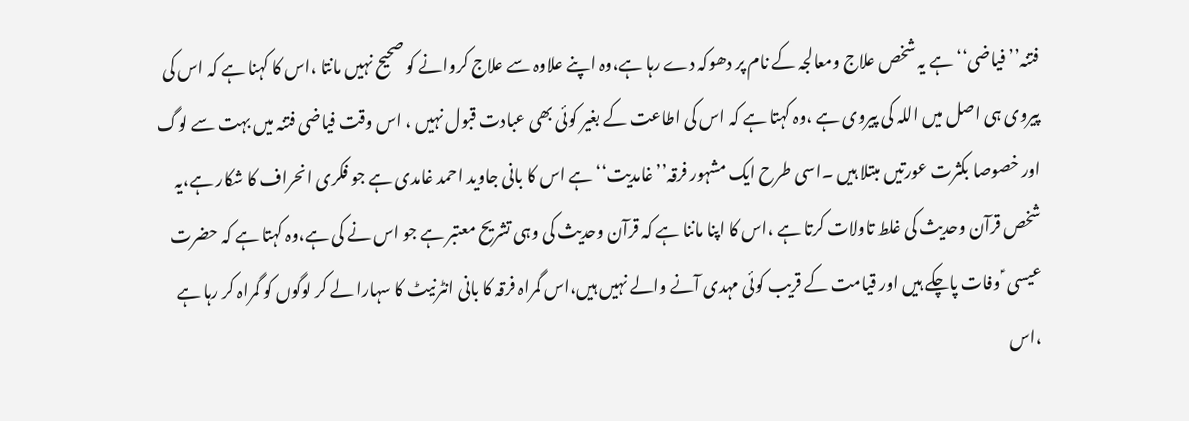فتنہ’’ فیاضی‘‘ ہے یہ شخص علاج ومعالجہ کے نام پر دھوکہ دے رہا ہے،وہ اپنے علاوہ سے علاج کروانے کو صحیح نہیں مانتا ،اس کا کہنا ہے کہ اس کی پیروی ہی اصل میں اللہ کی پیروی ہے ،وہ کہتا ہے کہ اس کی اطاعت کے بغیر کوئی بھی عبادت قبول نہیں ، اس وقت فیاضی فتنہ میں بہت سے لوگ اور خصوصا بکثرت عورتیں مبتلا ہیں ۔اسی طرح ایک مشہور فرقہ’’ غامدیت‘‘ ہے اس کا بانی جاوید احمد غامدی ہے جو فکری انحراف کا شکار ہے،یہ شخص قرآن وحدیث کی غلط تاولات کرتا ہے ،اس کا اپنا ماننا ہے کہ قرآن وحدیث کی وہی تشریح معتبر ہے جو اس نے کی ہے،وہ کہتا ہے کہ حضرت عیسی ؑ وفات پاچکے ہیں اور قیامت کے قریب کوئی مہدی آنے والے نہیں ہیں،اس گمراہ فرقہ کا بانی انٹرنیٹ کا سہارا لے کر لوگوں کو گمراہ کر رہا ہے ،اس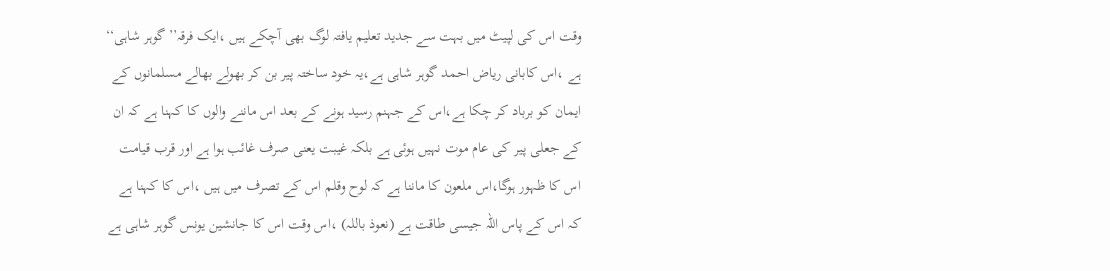وقت اس کی لپیٹ میں بہت سے جدید تعلیم یافتہ لوگ بھی آچکے ہیں ،ایک فرقہ’’گوہر شاہی‘‘ ہے ،اس کابانی ریاض احمد گوہر شاہی ہے،یہ خود ساختہ پیر بن کر بھولے بھالے مسلمانوں کے ایمان کو برباد کر چکا ہے،اس کے جہنم رسید ہونے کے بعد اس ماننے والوں کا کہنا ہے کہ ان کے جعلی پیر کی عام موت نہیں ہوئی ہے بلکہ غیبت یعنی صرف غائب ہوا ہے اور قرب قیامت اس کا ظہور ہوگا،اس ملعون کا ماننا ہے کہ لوح وقلم اس کے تصرف میں ہیں ،اس کا کہنا ہے کہ اس کے پاس اللہ جیسی طاقت ہے (نعوذ باللہ) ،اس وقت اس کا جانشین یونس گوہر شاہی ہے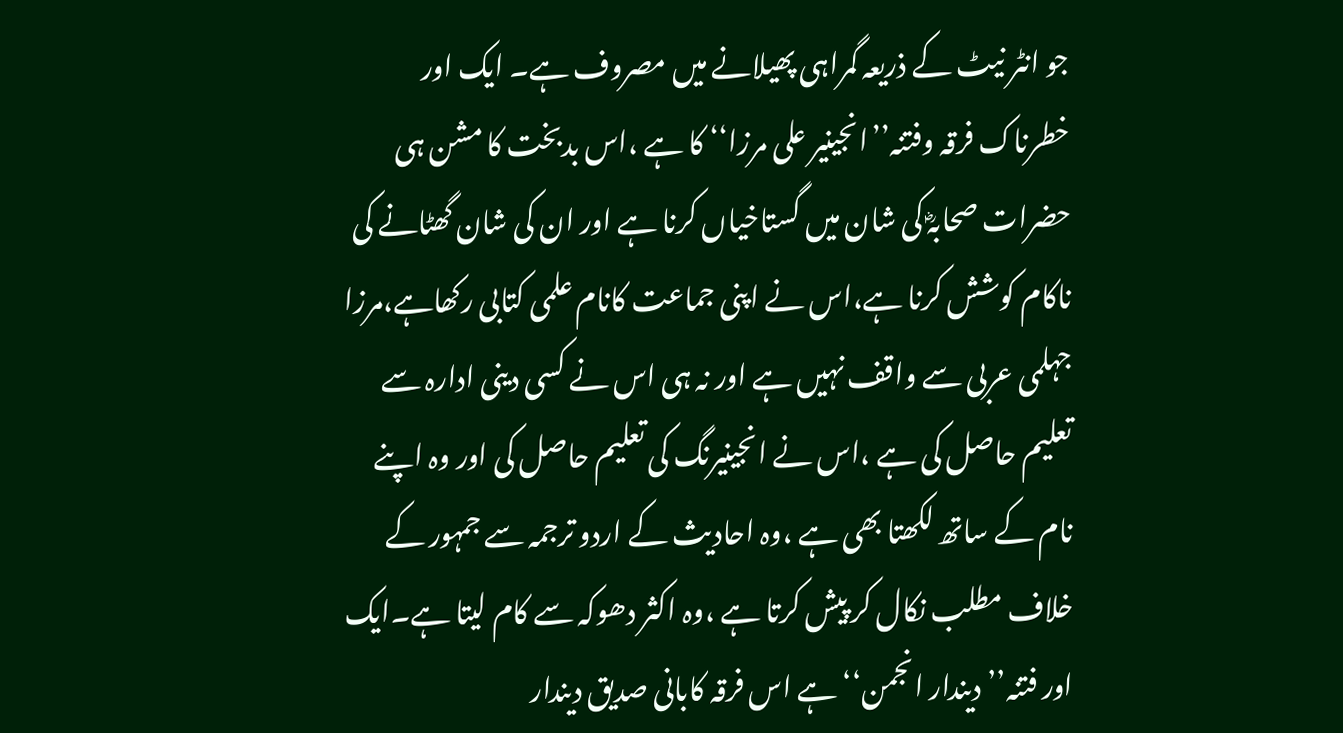جو انٹر نیٹ کے ذریعہ گمراہی پھیلانے میں مصروف ہے۔ ایک اور خطرناک فرقہ وفتنہ’’انجینیر علی مرزا‘‘ کا ہے ،اس بدبخت کا مشن ہی حضرات صحابہؓ کی شان میں گستاخیاں کرنا ہے اور ان کی شان گھٹانے کی ناکام کوشش کرنا ہے،اس نے اپنی جماعت کانام علمی کتابی رکھاہے،مرزا جہلمی عربی سے واقف نہیں ہے اور نہ ہی اس نے کسی دینی ادارہ سے تعلیم حاصل کی ہے ،اس نے انجینیرنگ کی تعلیم حاصل کی اور وہ اپنے نام کے ساتھ لکھتا بھی ہے ،وہ احادیث کے اردو ترجمہ سے جمہور کے خلاف مطلب نکال کر پیش کرتا ہے ،وہ اکثر دھوکہ سے کام لیتا ہے۔ایک اور فتنہ’’دیندار انجمن‘‘ ہے اس فرقہ کابانی صدیق دیندار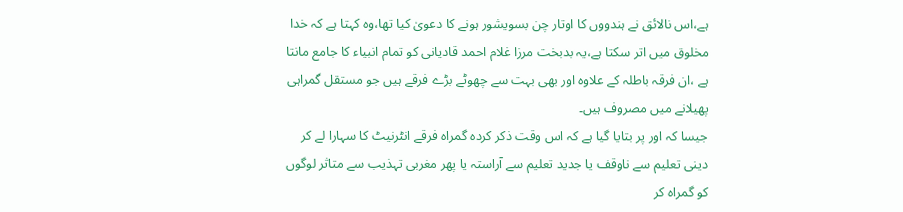ہے،اس نالائق نے ہندووں کا اوتار چن بسویشور ہونے کا دعویٰ کیا تھا،وہ کہتا ہے کہ خدا مخلوق میں اتر سکتا ہے،یہ بدبخت مرزا غلام احمد قادیانی کو تمام انبیاء کا جامع مانتا ہے ،ان فرقہ باطلہ کے علاوہ اور بھی بہت سے چھوٹے بڑے فرقے ہیں جو مستقل گمراہی پھیلانے میں مصروف ہیں۔
جیسا کہ اور پر بتایا گیا ہے کہ اس وقت ذکر کردہ گمراہ فرقے انٹرنیٹ کا سہارا لے کر دینی تعلیم سے ناوقف یا جدید تعلیم سے آراستہ یا پھر مغربی تہذیب سے متاثر لوگوں کو گمراہ کر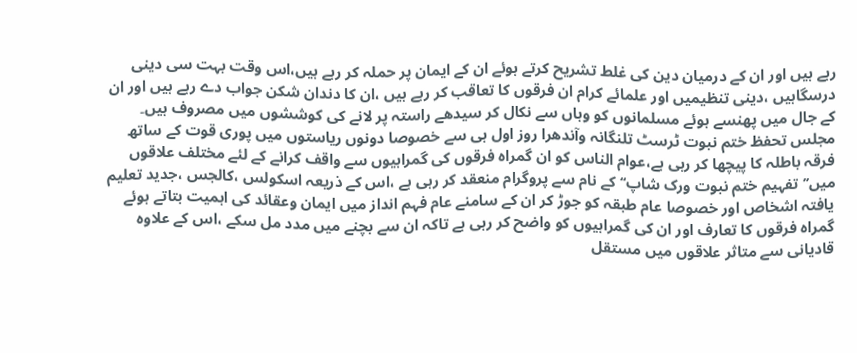رہے ہیں اور ان کے درمیان دین کی غلط تشریح کرتے ہوئے ان کے ایمان پر حملہ کر رہے ہیں،اس وقت بہت سی دینی درسگاہیں ،دینی تنظیمیں اور علمائے کرام ان فرقوں کا تعاقب کر رہے ہیں ،ان کا دندان شکن جواب دے رہے ہیں اور ان کے جال میں پھنسے ہوئے مسلمانوں کو وہاں سے نکال کر سیدھے راستہ پر لانے کی کوششوں میں مصروف ہیں۔
مجلس تحفظ ختم نبوت ٹرسٹ تلنگانہ وآندھرا روز اول ہی سے خصوصا دونوں ریاستوں میں پوری قوت کے ساتھ فرقہ باطلہ کا پیچھا کر رہی ہے،عوام الناس کو ان گمراہ فرقوں کی گمراہیوں سے واقف کرانے کے لئے مختلف علاقوں میں’’ تفہیم ختم نبوت ورک شاپ‘‘ کے نام سے پروگرام منعقد کر رہی ہے ،اس کے ذریعہ اسکولس ،کالجس ،جدید تعلیم یافتہ اشخاص اور خصوصا عام طبقہ کو جوڑ کر ان کے سامنے عام فہم انداز میں ایمان وعقائد کی اہمیت بتاتے ہوئے گمراہ فرقوں کا تعارف اور ان کی گمراہیوں کو واضح کر رہی ہے تاکہ ان سے بچنے میں مدد مل سکے ،اس کے علاوہ قادیانی سے متاثر علاقوں میں مستقل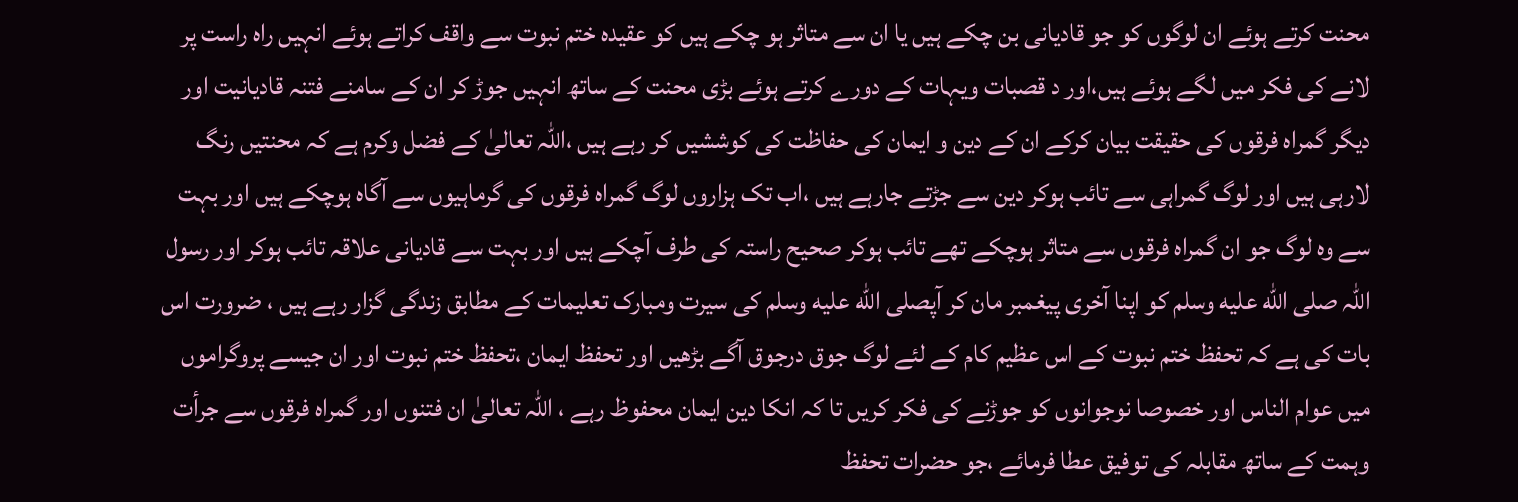محنت کرتے ہوئے ان لوگوں کو جو قادیانی بن چکے ہیں یا ان سے متاثر ہو چکے ہیں کو عقیدہ ختم نبوت سے واقف کراتے ہوئے انہیں راہ راست پر لانے کی فکر میں لگے ہوئے ہیں،اور د قصبات ویہات کے دورے کرتے ہوئے بڑی محنت کے ساتھ انہیں جوڑ کر ان کے سامنے فتنہ قادیانیت اور دیگر گمراہ فرقوں کی حقیقت بیان کرکے ان کے دین و ایمان کی حفاظت کی کوششیں کر رہے ہیں ،اللہ تعالیٰ کے فضل وکرم ہے کہ محنتیں رنگ لارہی ہیں اور لوگ گمراہی سے تائب ہوکر دین سے جڑتے جارہے ہیں ،اب تک ہزاروں لوگ گمراہ فرقوں کی گرماہیوں سے آگاہ ہوچکے ہیں اور بہت سے وہ لوگ جو ان گمراہ فرقوں سے متاثر ہوچکے تھے تائب ہوکر صحیح راستہ کی طرف آچکے ہیں اور بہت سے قادیانی علاقہ تائب ہوکر اور رسول اللہ صلى الله عليه وسلم کو اپنا آخری پیغمبر مان کر آپصلى الله عليه وسلم کی سیرت ومبارک تعلیمات کے مطابق زندگی گزار رہے ہیں ، ضرورت اس بات کی ہے کہ تحفظ ختم نبوت کے اس عظیم کام کے لئے لوگ جوق درجوق آگے بڑھیں اور تحفظ ایمان ،تحفظ ختم نبوت اور ان جیسے پروگراموں میں عوام الناس اور خصوصا نوجوانوں کو جوڑنے کی فکر کریں تا کہ انکا دین ایمان محفوظ رہے ، اللہ تعالیٰ ان فتنوں اور گمراہ فرقوں سے جرأت وہمت کے ساتھ مقابلہ کی توفیق عطا فرمائے ،جو حضرات تحفظ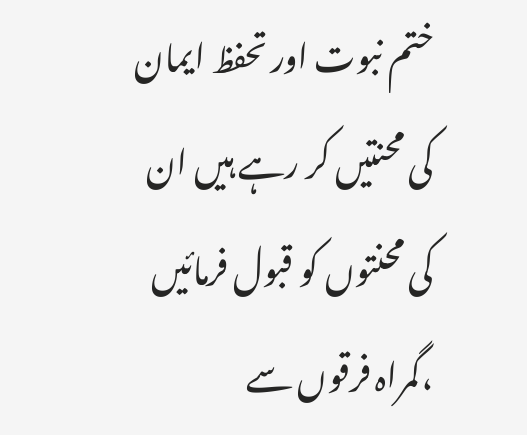ختم نبوت اور تحفظ ایمان کی محنتیں کر رہے ہیں ان کی محنتوں کو قبول فرمائیں ،گمراہ فرقوں سے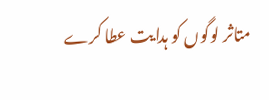متاثر لوگوں کو ہدایت عطا کرے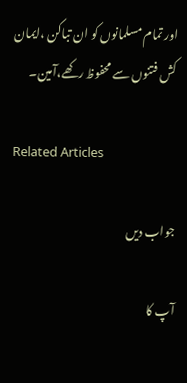اور تمام مسلمانوں کو ان تباکن ،ایمان کش فتنوں سے محفوظ رکھے،آمین۔

Related Articles

جواب دیں

آپ کا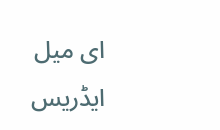ای میل ایڈریس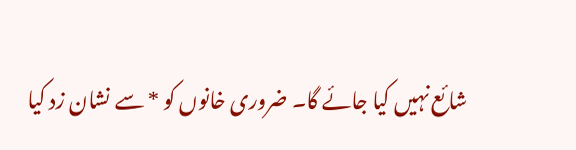شائع نہیں کیا جائے گا۔ ضروری خانوں کو * سے نشان زد کیا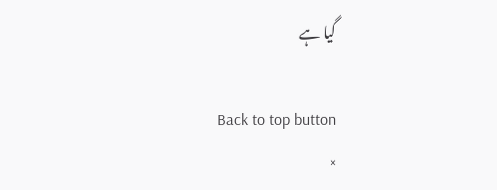گیا ہے

Back to top button
×